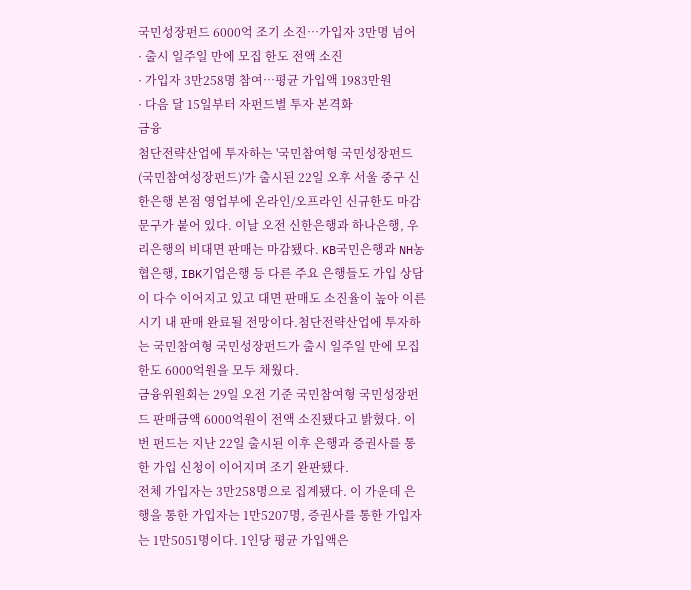국민성장펀드 6000억 조기 소진…가입자 3만명 넘어
· 출시 일주일 만에 모집 한도 전액 소진
· 가입자 3만258명 참여…평균 가입액 1983만원
· 다음 달 15일부터 자펀드별 투자 본격화
금융
첨단전략산업에 투자하는 '국민참여형 국민성장펀드(국민참여성장펀드)'가 출시된 22일 오후 서울 중구 신한은행 본점 영업부에 온라인/오프라인 신규한도 마감 문구가 붙어 있다. 이날 오전 신한은행과 하나은행, 우리은행의 비대면 판매는 마감됐다. KB국민은행과 NH농협은행, IBK기업은행 등 다른 주요 은행들도 가입 상담이 다수 이어지고 있고 대면 판매도 소진율이 높아 이른 시기 내 판매 완료될 전망이다.첨단전략산업에 투자하는 국민참여형 국민성장펀드가 출시 일주일 만에 모집 한도 6000억원을 모두 채웠다.
금융위원회는 29일 오전 기준 국민참여형 국민성장펀드 판매금액 6000억원이 전액 소진됐다고 밝혔다. 이번 펀드는 지난 22일 출시된 이후 은행과 증권사를 통한 가입 신청이 이어지며 조기 완판됐다.
전체 가입자는 3만258명으로 집계됐다. 이 가운데 은행을 통한 가입자는 1만5207명, 증권사를 통한 가입자는 1만5051명이다. 1인당 평균 가입액은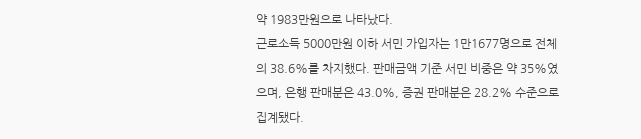약 1983만원으로 나타났다.
근로소득 5000만원 이하 서민 가입자는 1만1677명으로 전체의 38.6%를 차지했다. 판매금액 기준 서민 비중은 약 35%였으며, 은행 판매분은 43.0%, 증권 판매분은 28.2% 수준으로 집계됐다.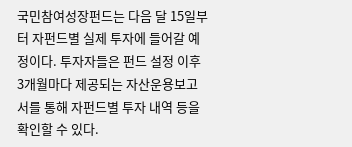국민참여성장펀드는 다음 달 15일부터 자펀드별 실제 투자에 들어갈 예정이다. 투자자들은 펀드 설정 이후 3개월마다 제공되는 자산운용보고서를 통해 자펀드별 투자 내역 등을 확인할 수 있다.